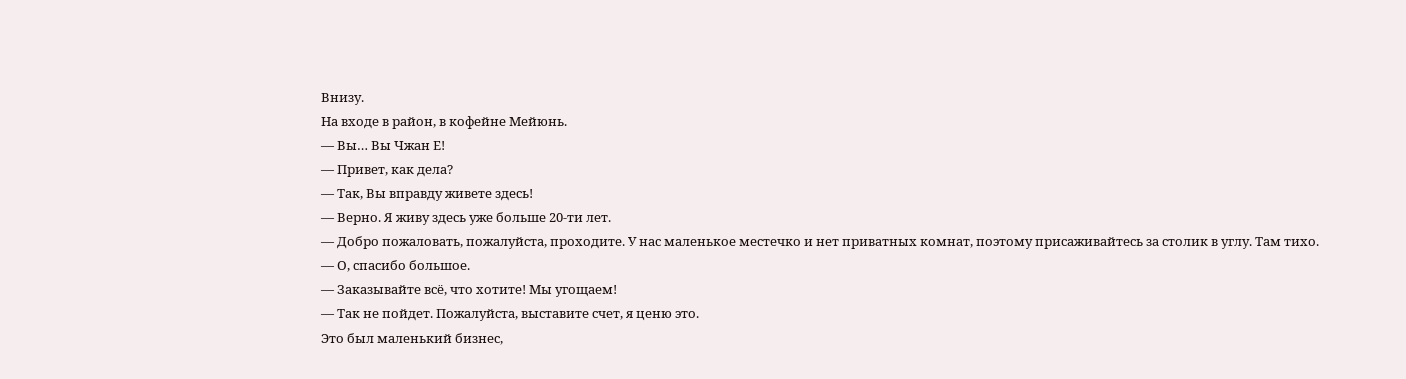Внизу.
На входе в район, в кофейне Мейюнь.
— Вы… Вы Чжан Е!
— Привет, как дела?
— Так, Вы вправду живете здесь!
— Верно. Я живу здесь уже больше 20-ти лет.
— Добро пожаловать, пожалуйста, проходите. У нас маленькое местечко и нет приватных комнат, поэтому присаживайтесь за столик в углу. Там тихо.
— О, спасибо большое.
— Заказывайте всё, что хотите! Мы угощаем!
— Так не пойдет. Пожалуйста, выставите счет, я ценю это.
Это был маленький бизнес,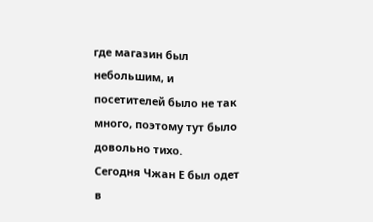где магазин был небольшим, и посетителей было не так много, поэтому тут было довольно тихо.
Сегодня Чжан Е был одет в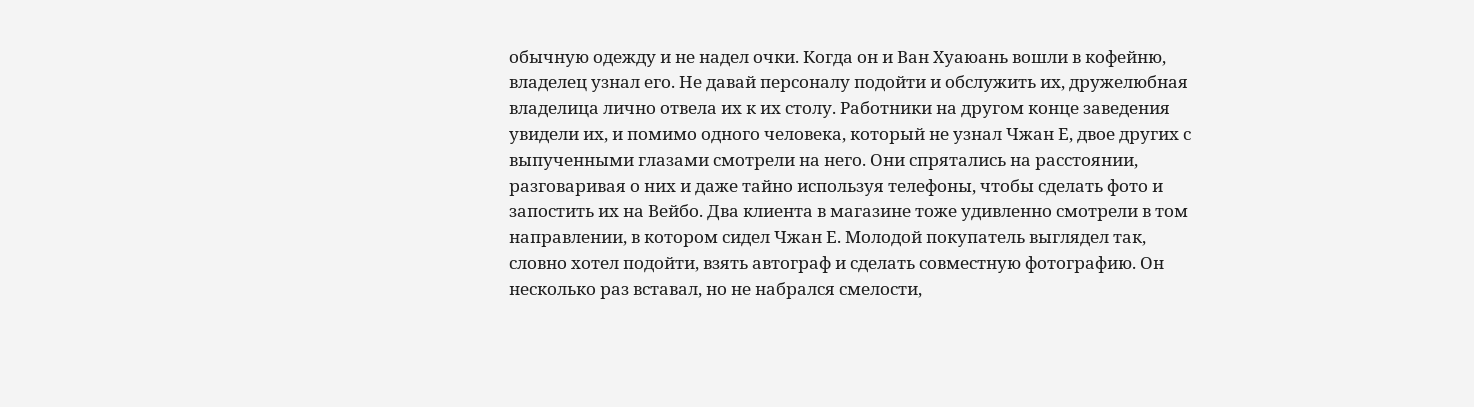обычную одежду и не надел очки. Когда он и Ван Хуаюань вошли в кофейню, владелец узнал его. Не давай персоналу подойти и обслужить их, дружелюбная владелица лично отвела их к их столу. Работники на другом конце заведения увидели их, и помимо одного человека, который не узнал Чжан Е, двое других с выпученными глазами смотрели на него. Они спрятались на расстоянии, разговаривая о них и даже тайно используя телефоны, чтобы сделать фото и запостить их на Вейбо. Два клиента в магазине тоже удивленно смотрели в том направлении, в котором сидел Чжан Е. Молодой покупатель выглядел так, словно хотел подойти, взять автограф и сделать совместную фотографию. Он несколько раз вставал, но не набрался смелости,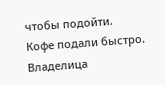чтобы подойти.
Кофе подали быстро.
Владелица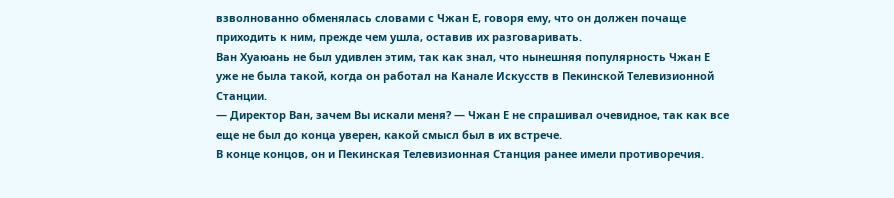взволнованно обменялась словами с Чжан Е, говоря ему, что он должен почаще приходить к ним, прежде чем ушла, оставив их разговаривать.
Ван Хуаюань не был удивлен этим, так как знал, что нынешняя популярность Чжан Е уже не была такой, когда он работал на Канале Искусств в Пекинской Телевизионной Станции.
— Директор Ван, зачем Вы искали меня? — Чжан Е не спрашивал очевидное, так как все еще не был до конца уверен, какой смысл был в их встрече.
В конце концов, он и Пекинская Телевизионная Станция ранее имели противоречия.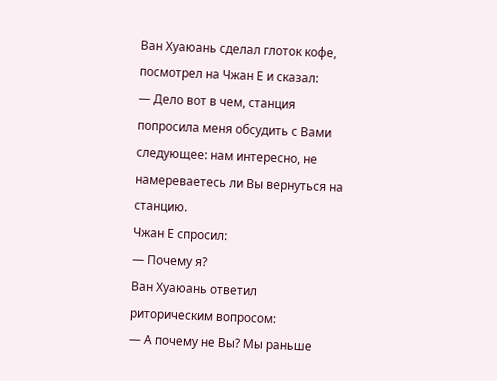Ван Хуаюань сделал глоток кофе, посмотрел на Чжан Е и сказал:
— Дело вот в чем, станция попросила меня обсудить с Вами следующее: нам интересно, не намереваетесь ли Вы вернуться на станцию.
Чжан Е спросил:
— Почему я?
Ван Хуаюань ответил риторическим вопросом:
— А почему не Вы? Мы раньше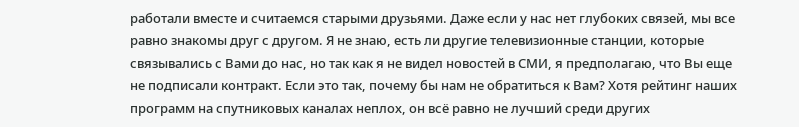работали вместе и считаемся старыми друзьями. Даже если у нас нет глубоких связей, мы все равно знакомы друг с другом. Я не знаю, есть ли другие телевизионные станции, которые связывались с Вами до нас, но так как я не видел новостей в СМИ, я предполагаю, что Вы еще не подписали контракт. Если это так, почему бы нам не обратиться к Вам? Хотя рейтинг наших программ на спутниковых каналах неплох, он всё равно не лучший среди других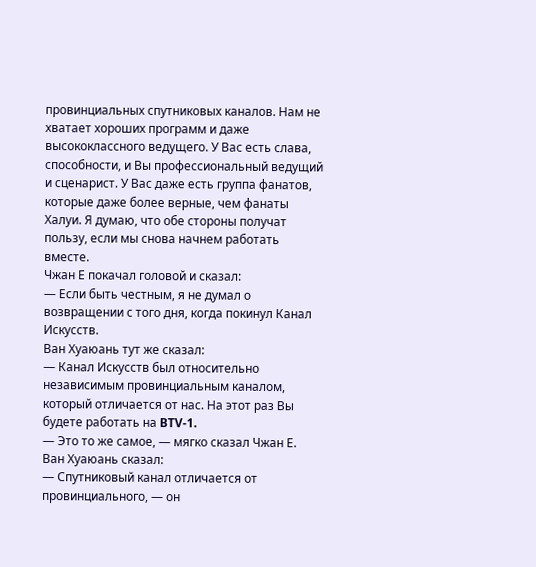провинциальных спутниковых каналов. Нам не хватает хороших программ и даже высококлассного ведущего. У Вас есть слава, способности, и Вы профессиональный ведущий и сценарист. У Вас даже есть группа фанатов, которые даже более верные, чем фанаты Халуи. Я думаю, что обе стороны получат пользу, если мы снова начнем работать вместе.
Чжан Е покачал головой и сказал:
— Если быть честным, я не думал о возвращении с того дня, когда покинул Канал Искусств.
Ван Хуаюань тут же сказал:
— Канал Искусств был относительно независимым провинциальным каналом, который отличается от нас. На этот раз Вы будете работать на BTV-1.
— Это то же самое, — мягко сказал Чжан Е.
Ван Хуаюань сказал:
— Спутниковый канал отличается от провинциального, — он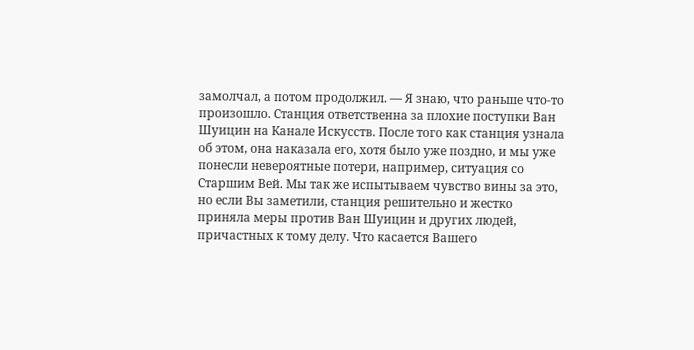замолчал, а потом продолжил. — Я знаю, что раньше что-то произошло. Станция ответственна за плохие поступки Ван Шуицин на Канале Искусств. После того как станция узнала об этом, она наказала его, хотя было уже поздно, и мы уже понесли невероятные потери, например, ситуация со Старшим Вей. Мы так же испытываем чувство вины за это, но если Вы заметили, станция решительно и жестко приняла меры против Ван Шуицин и других людей, причастных к тому делу. Что касается Вашего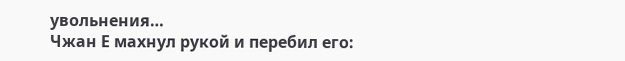увольнения…
Чжан Е махнул рукой и перебил его: